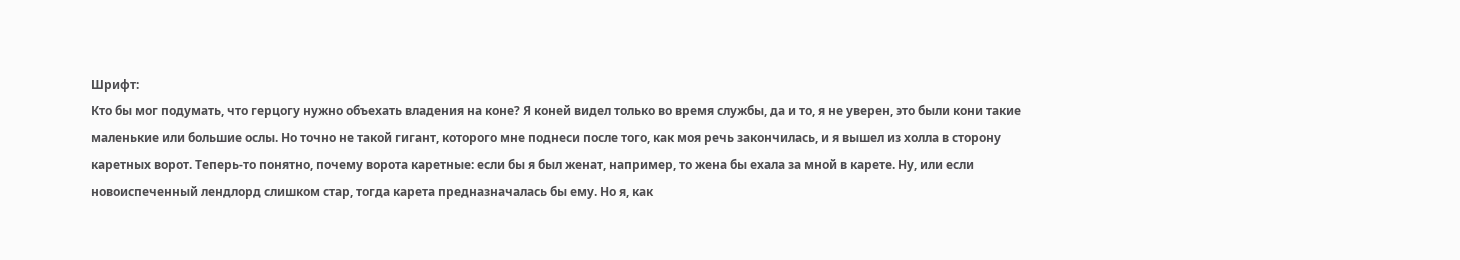Шрифт:
Кто бы мог подумать, что герцогу нужно объехать владения на коне? Я коней видел только во время службы, да и то, я не уверен, это были кони такие маленькие или большие ослы. Но точно не такой гигант, которого мне поднеси после того, как моя речь закончилась, и я вышел из холла в сторону каретных ворот. Теперь-то понятно, почему ворота каретные: если бы я был женат, например, то жена бы ехала за мной в карете. Ну, или если новоиспеченный лендлорд слишком стар, тогда карета предназначалась бы ему. Но я, как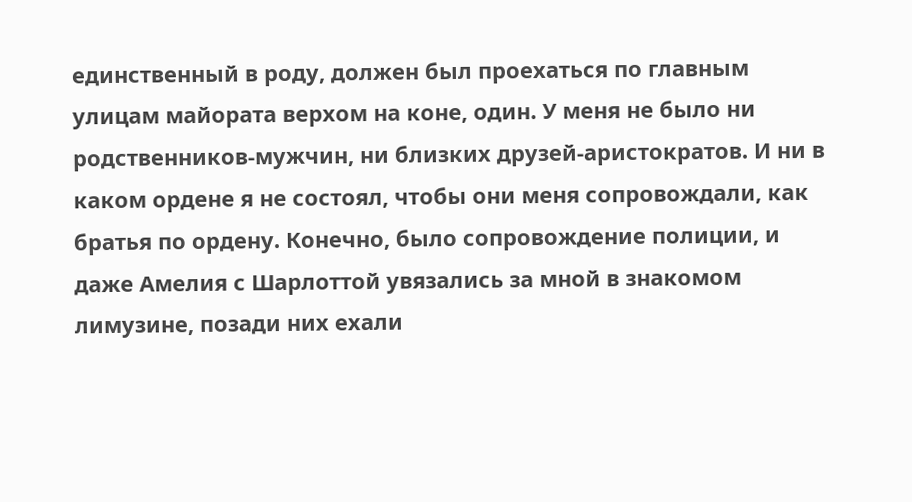единственный в роду, должен был проехаться по главным улицам майората верхом на коне, один. У меня не было ни родственников-мужчин, ни близких друзей-аристократов. И ни в каком ордене я не состоял, чтобы они меня сопровождали, как братья по ордену. Конечно, было сопровождение полиции, и даже Амелия с Шарлоттой увязались за мной в знакомом лимузине, позади них ехали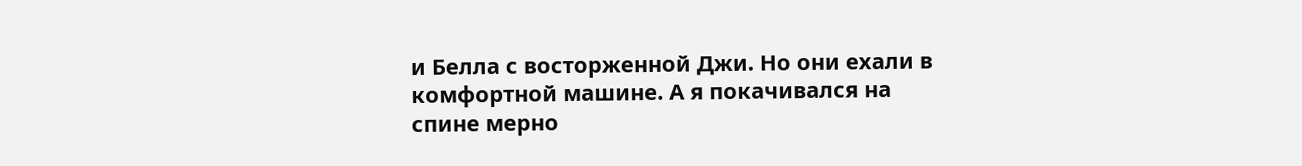и Белла с восторженной Джи. Но они ехали в комфортной машине. А я покачивался на спине мерно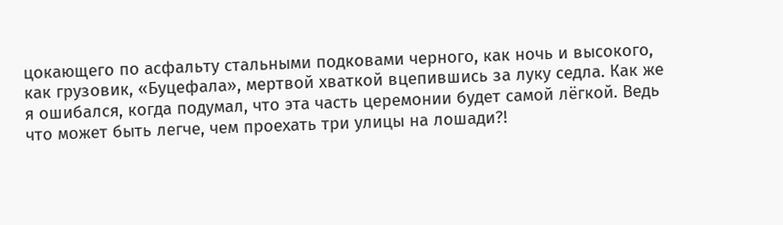цокающего по асфальту стальными подковами черного, как ночь и высокого, как грузовик, «Буцефала», мертвой хваткой вцепившись за луку седла. Как же я ошибался, когда подумал, что эта часть церемонии будет самой лёгкой. Ведь что может быть легче, чем проехать три улицы на лошади?!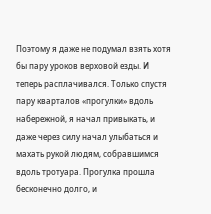Поэтому я даже не подумал взять хотя бы пару уроков верховой езды. И теперь расплачивался. Только спустя пару кварталов «прогулки» вдоль набережной, я начал привыкать, и даже через силу начал улыбаться и махать рукой людям, собравшимся вдоль тротуара. Прогулка прошла бесконечно долго, и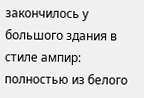закончилось у большого здания в стиле ампир: полностью из белого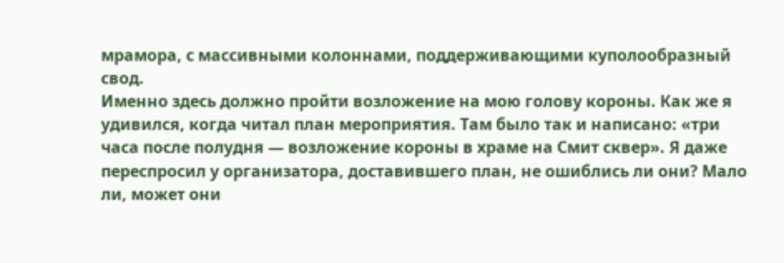мрамора, с массивными колоннами, поддерживающими куполообразный свод.
Именно здесь должно пройти возложение на мою голову короны. Как же я удивился, когда читал план мероприятия. Там было так и написано: «три часа после полудня — возложение короны в храме на Смит сквер». Я даже переспросил у организатора, доставившего план, не ошиблись ли они? Мало ли, может они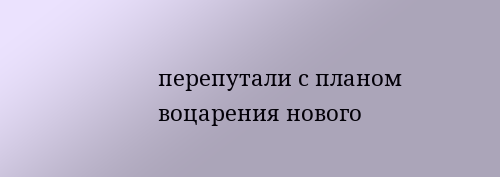перепутали с планом воцарения нового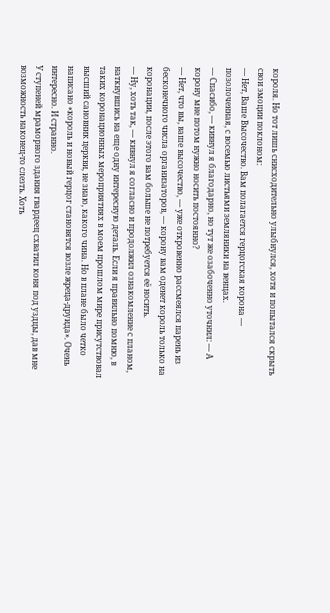короля. Но тот лишь снисходительно улыбнулся, хотя и попытался скрыть свои эмоции поклоном:
— Нет, Ваше Высочество. Вам полагается герцогская корона — позолоченная, с восемью листьями земляники на венцах.
— Спасибо, — кивнул я благодарно, но тут же озабоченно уточнил: — А корону мне потом нужно носить постоянно?
— Нет, что вы, ваше высочество, — уже откровенно рассмеялся парень из бесконечного числа организаторов, — корону вам оденет король только на коронации, после этого вам больше не потребуется её носить.
— Ну, хоть так, — кивнул я согласно и продолжил ознакомление с планом, наткнувшись на еще одну интересную деталь. Если я правильно помню, в таких коронационных мероприятиях в моем прошлом мире присутствовал высший сановник церкви, не знаю, какого чина. Но в плане было четко написано «король и новый герцог становятся возле жреца-друида». Очень интересно. И странно.
У ступеней мраморного здания гвардеец схватил коня под уздцы, дав мне возможность наконец-то слезть. Хоть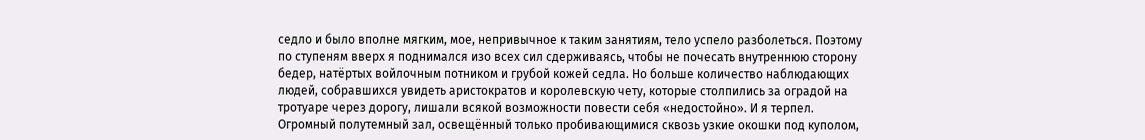седло и было вполне мягким, мое, непривычное к таким занятиям, тело успело разболеться. Поэтому по ступеням вверх я поднимался изо всех сил сдерживаясь, чтобы не почесать внутреннюю сторону бедер, натёртых войлочным потником и грубой кожей седла. Но больше количество наблюдающих людей, собравшихся увидеть аристократов и королевскую чету, которые столпились за оградой на тротуаре через дорогу, лишали всякой возможности повести себя «недостойно». И я терпел.
Огромный полутемный зал, освещённый только пробивающимися сквозь узкие окошки под куполом,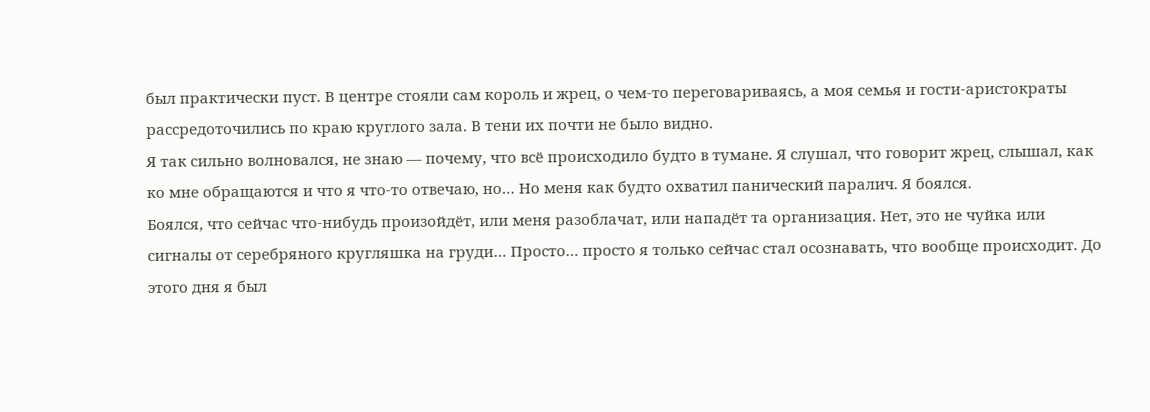был практически пуст. В центре стояли сам король и жрец, о чем-то переговариваясь, а моя семья и гости-аристократы рассредоточились по краю круглого зала. В тени их почти не было видно.
Я так сильно волновался, не знаю — почему, что всё происходило будто в тумане. Я слушал, что говорит жрец, слышал, как ко мне обращаются и что я что-то отвечаю, но… Но меня как будто охватил панический паралич. Я боялся.
Боялся, что сейчас что-нибудь произойдёт, или меня разоблачат, или нападёт та организация. Нет, это не чуйка или сигналы от серебряного кругляшка на груди… Просто… просто я только сейчас стал осознавать, что вообще происходит. До этого дня я был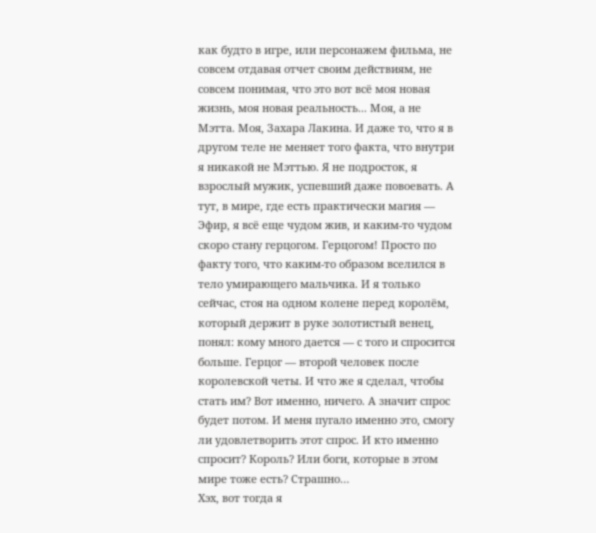как будто в игре, или персонажем фильма, не совсем отдавая отчет своим действиям, не совсем понимая, что это вот всё моя новая жизнь, моя новая реальность... Моя, а не Мэтта. Моя, Захара Лакина. И даже то, что я в другом теле не меняет того факта, что внутри я никакой не Мэттью. Я не подросток, я взрослый мужик, успевший даже повоевать. А тут, в мире, где есть практически магия — Эфир, я всё еще чудом жив, и каким-то чудом скоро стану герцогом. Герцогом! Просто по факту того, что каким-то образом вселился в тело умирающего мальчика. И я только сейчас, стоя на одном колене перед королём, который держит в руке золотистый венец, понял: кому много дается — с того и спросится больше. Герцог — второй человек после королевской четы. И что же я сделал, чтобы стать им? Вот именно, ничего. А значит спрос будет потом. И меня пугало именно это, смогу ли удовлетворить этот спрос. И кто именно спросит? Король? Или боги, которые в этом мире тоже есть? Страшно…
Хэх, вот тогда я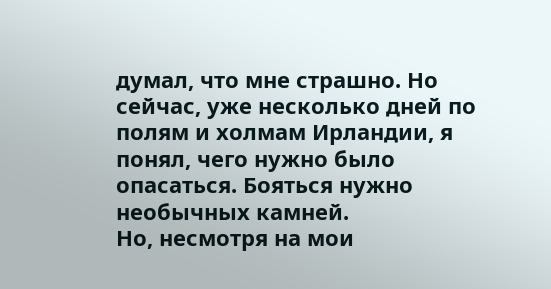думал, что мне страшно. Но сейчас, уже несколько дней по полям и холмам Ирландии, я понял, чего нужно было опасаться. Бояться нужно необычных камней.
Но, несмотря на мои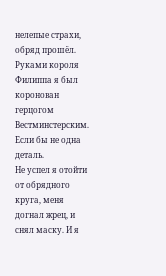нелепые страхи, обряд прошёл. Руками короля Филиппа я был коронован герцогом Вестминстерским. Если бы не одна деталь.
Не успел я отойти от обрядного круга, меня догнал жрец, и снял маску. И я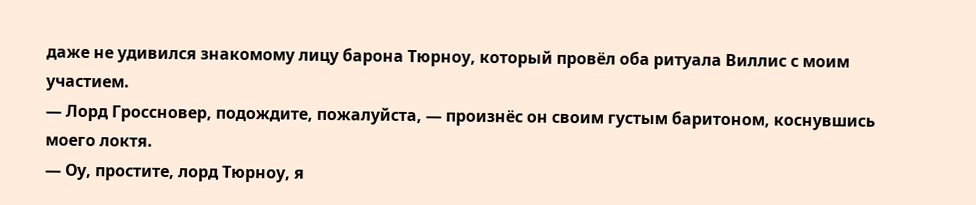даже не удивился знакомому лицу барона Тюрноу, который провёл оба ритуала Виллис с моим участием.
— Лорд Гроссновер, подождите, пожалуйста, — произнёс он своим густым баритоном, коснувшись моего локтя.
— Оу, простите, лорд Тюрноу, я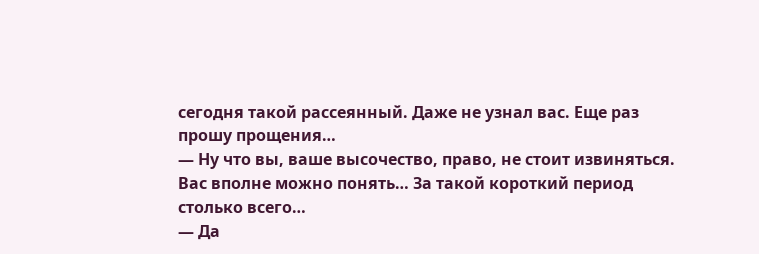сегодня такой рассеянный. Даже не узнал вас. Еще раз прошу прощения…
— Ну что вы, ваше высочество, право, не стоит извиняться. Вас вполне можно понять… За такой короткий период столько всего…
— Да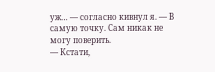уж… — согласно кивнул я. — В самую точку. Сам никак не могу поверить.
— Кстати,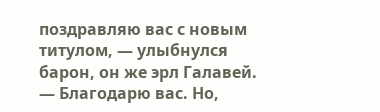поздравляю вас с новым титулом, — улыбнулся барон, он же эрл Галавей.
— Благодарю вас. Но,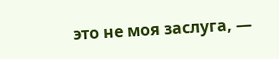это не моя заслуга, —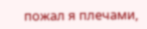пожал я плечами,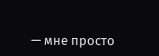— мне просто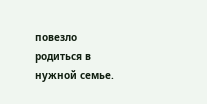повезло родиться в нужной семье.